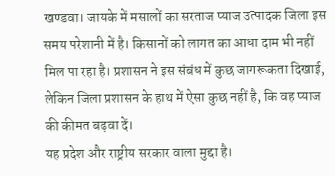खण्डवा। जायके में मसालों का सरताज प्याज उत्पादक जिला इस समय परेशानी में है। किसानों को लागत का आधा दाम भी नहीं मिल पा रहा है। प्रशासन ने इस संबंध में कुछ जागरूकता दिखाई, लेकिन जिला प्रशासन के हाथ में ऐसा कुछ नहीं है, कि वह प्याज की कीमत बढ़वा दें।
यह प्रदेश और राष्ट्रीय सरकार वाला मुद्दा है।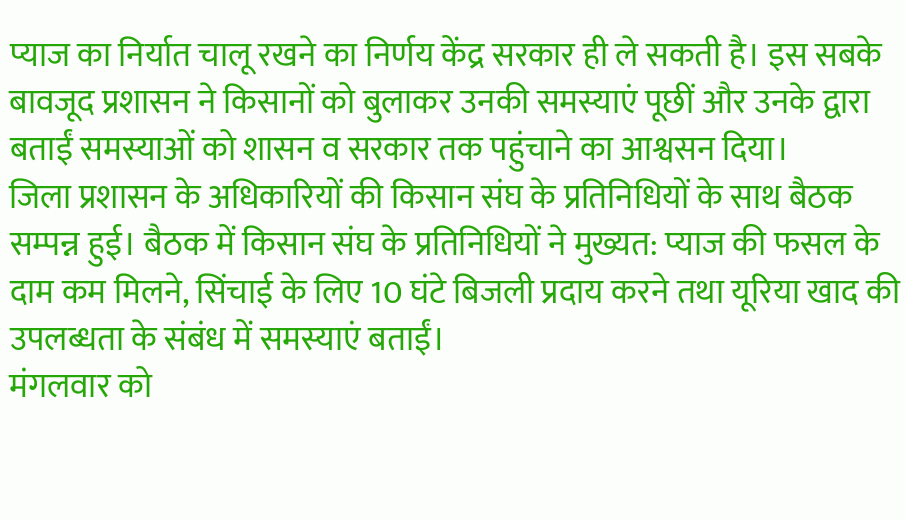प्याज का निर्यात चालू रखने का निर्णय केंद्र सरकार ही ले सकती है। इस सबके बावजूद प्रशासन ने किसानों को बुलाकर उनकी समस्याएं पूछीं और उनके द्वारा बताईं समस्याओं को शासन व सरकार तक पहुंचाने का आश्वसन दिया।
जिला प्रशासन के अधिकारियों की किसान संघ के प्रतिनिधियों के साथ बैठक सम्पन्न हुई। बैठक में किसान संघ के प्रतिनिधियों ने मुख्यत: प्याज की फसल के दाम कम मिलने, सिंचाई के लिए 10 घंटे बिजली प्रदाय करने तथा यूरिया खाद की उपलब्धता के संबंध में समस्याएं बताईं।
मंगलवार को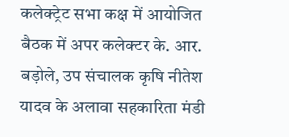कलेक्ट्रेट सभा कक्ष में आयोजित बैठक में अपर कलेक्टर के. आर. बड़ोले, उप संचालक कृषि नीतेश यादव के अलावा सहकारिता मंडी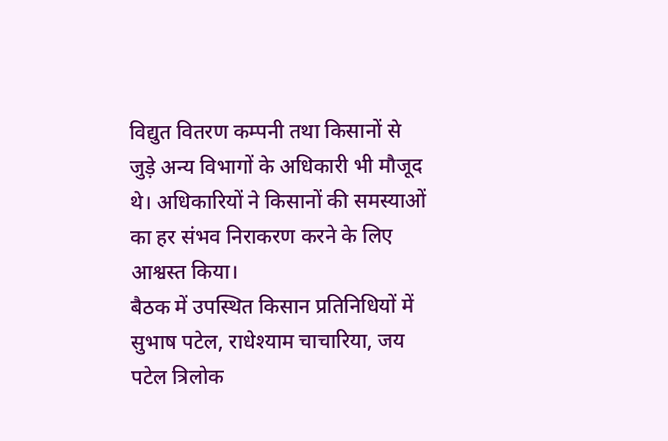विद्युत वितरण कम्पनी तथा किसानों से जुड़े अन्य विभागों के अधिकारी भी मौजूद थे। अधिकारियों ने किसानों की समस्याओं का हर संभव निराकरण करने के लिए आश्वस्त किया।
बैठक में उपस्थित किसान प्रतिनिधियों में सुभाष पटेल, राधेश्याम चाचारिया, जय पटेल त्रिलोक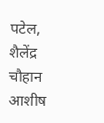पटेल, शैलेंद्र चौहान आशीष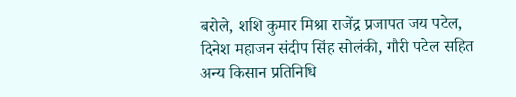बरोले, शशि कुमार मिश्रा राजेंद्र प्रजापत जय पटेल, दिनेश महाजन संदीप सिंह सोलंकी, गौरी पटेल सहित अन्य किसान प्रतिनिधि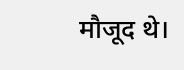मौजूद थे।